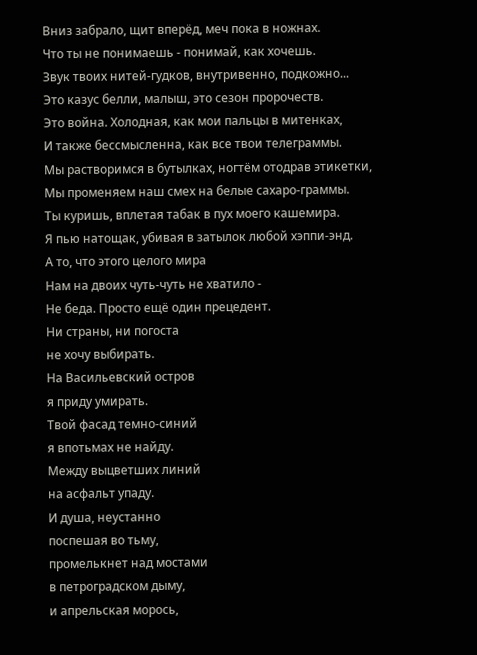Вниз забрало, щит вперёд, меч пока в ножнах.
Что ты не понимаешь - понимай, как хочешь.
Звук твоих нитей-гудков, внутривенно, подкожно...
Это казус белли, малыш, это сезон пророчеств.
Это война. Холодная, как мои пальцы в митенках,
И также бессмысленна, как все твои телеграммы.
Мы растворимся в бутылках, ногтём отодрав этикетки,
Мы променяем наш смех на белые сахаро-граммы.
Ты куришь, вплетая табак в пух моего кашемира.
Я пью натощак, убивая в затылок любой хэппи-энд.
А то, что этого целого мира
Нам на двоих чуть-чуть не хватило -
Не беда. Просто ещё один прецедент.
Ни страны, ни погоста
не хочу выбирать.
На Васильевский остров
я приду умирать.
Твой фасад темно-синий
я впотьмах не найду.
Между выцветших линий
на асфальт упаду.
И душа, неустанно
поспешая во тьму,
промелькнет над мостами
в петроградском дыму,
и апрельская морось,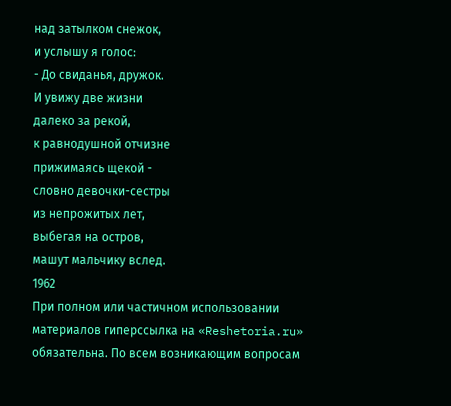над затылком снежок,
и услышу я голос:
- До свиданья, дружок.
И увижу две жизни
далеко за рекой,
к равнодушной отчизне
прижимаясь щекой -
словно девочки-сестры
из непрожитых лет,
выбегая на остров,
машут мальчику вслед.
1962
При полном или частичном использовании материалов гиперссылка на «Reshetoria.ru» обязательна. По всем возникающим вопросам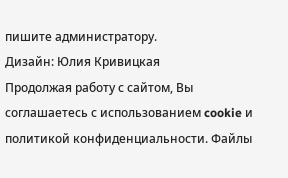пишите администратору.
Дизайн: Юлия Кривицкая
Продолжая работу с сайтом, Вы соглашаетесь с использованием cookie и политикой конфиденциальности. Файлы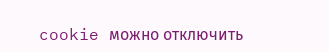cookie можно отключить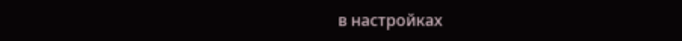в настройках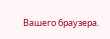Вашего браузера.